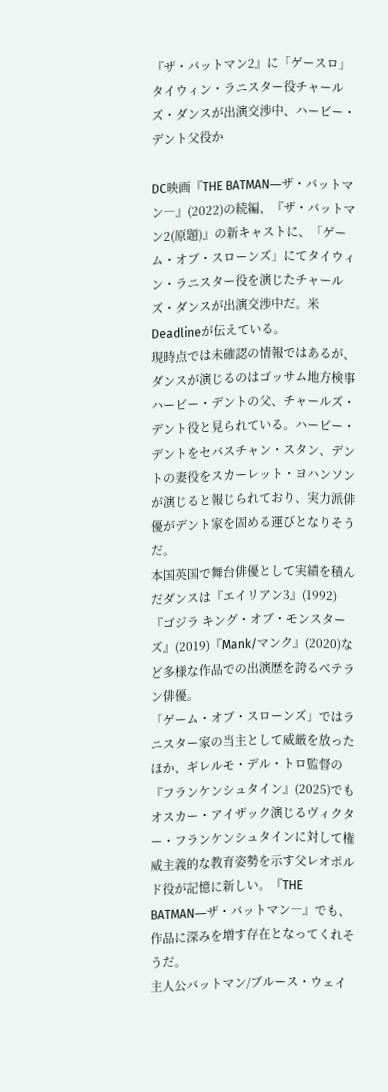『ザ・バットマン2』に「ゲースロ」タイウィン・ラニスター役チャールズ・ダンスが出演交渉中、ハービー・デント父役か

DC映画『THE BATMAN―ザ・バットマン―』(2022)の続編、『ザ・バットマン2(原題)』の新キャストに、「ゲーム・オブ・スローンズ」にてタイウィン・ラニスター役を演じたチャールズ・ダンスが出演交渉中だ。米Deadlineが伝えている。
現時点では未確認の情報ではあるが、ダンスが演じるのはゴッサム地方検事ハービー・デントの父、チャールズ・デント役と見られている。ハービー・デントをセバスチャン・スタン、デントの妻役をスカーレット・ヨハンソンが演じると報じられており、実力派俳優がデント家を固める運びとなりそうだ。
本国英国で舞台俳優として実績を積んだダンスは『エイリアン3』(1992)『ゴジラ キング・オブ・モンスターズ』(2019)『Mank/マンク』(2020)など多様な作品での出演歴を誇るベテラン俳優。
「ゲーム・オブ・スローンズ」ではラニスター家の当主として威厳を放ったほか、ギレルモ・デル・トロ監督の『フランケンシュタイン』(2025)でもオスカー・アイザック演じるヴィクター・フランケンシュタインに対して権威主義的な教育姿勢を示す父レオポルド役が記憶に新しい。『THE BATMAN―ザ・バットマン―』でも、作品に深みを増す存在となってくれそうだ。
主人公バットマン/ブルース・ウェイ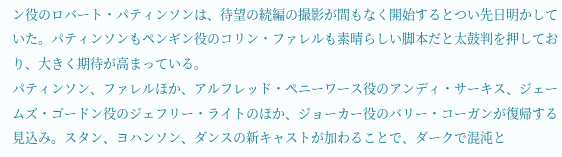ン役のロバート・パティンソンは、待望の続編の撮影が間もなく開始するとつい先日明かしていた。パティンソンもペンギン役のコリン・ファレルも素晴らしい脚本だと太鼓判を押しており、大きく期待が高まっている。
パティンソン、ファレルほか、アルフレッド・ペニーワース役のアンディ・サーキス、ジェームズ・ゴードン役のジェフリー・ライトのほか、ジョーカー役のバリー・コーガンが復帰する見込み。スタン、ヨハンソン、ダンスの新キャストが加わることで、ダークで混沌と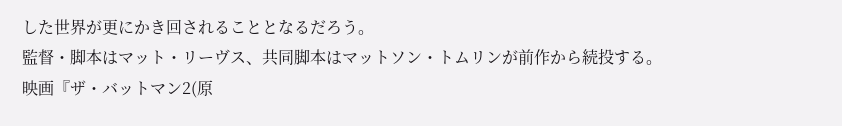した世界が更にかき回されることとなるだろう。
監督・脚本はマット・リーヴス、共同脚本はマットソン・トムリンが前作から続投する。
映画『ザ・バットマン2(原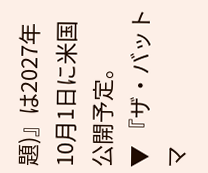題)』は2027年10月1日に米国公開予定。
▼ 『ザ・バットマ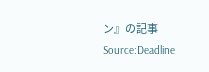ン』の記事
Source:Deadline